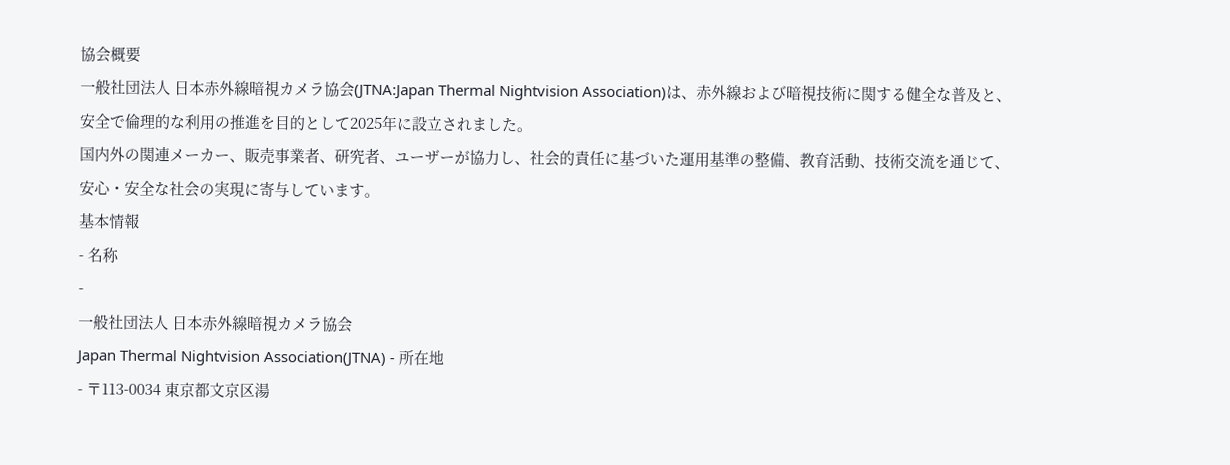協会概要
一般社団法人 日本赤外線暗視カメラ協会(JTNA:Japan Thermal Nightvision Association)は、赤外線および暗視技術に関する健全な普及と、
安全で倫理的な利用の推進を目的として2025年に設立されました。
国内外の関連メーカー、販売事業者、研究者、ユーザーが協力し、社会的責任に基づいた運用基準の整備、教育活動、技術交流を通じて、
安心・安全な社会の実現に寄与しています。
基本情報
- 名称
-
一般社団法人 日本赤外線暗視カメラ協会
Japan Thermal Nightvision Association(JTNA) - 所在地
- 〒113-0034 東京都文京区湯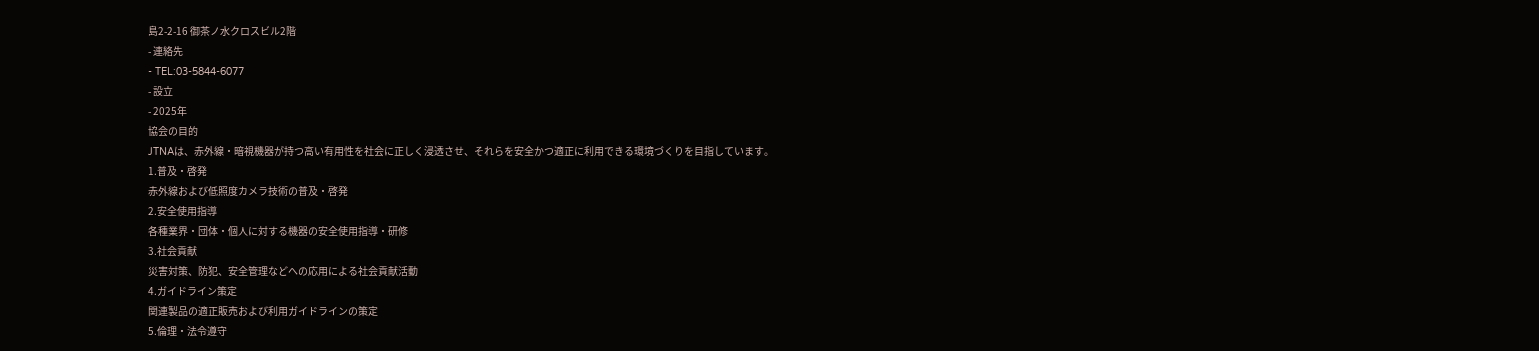島2-2-16 御茶ノ水クロスビル2階
- 連絡先
- TEL:03-5844-6077
- 設立
- 2025年
協会の目的
JTNAは、赤外線・暗視機器が持つ高い有用性を社会に正しく浸透させ、それらを安全かつ適正に利用できる環境づくりを目指しています。
1.普及・啓発
赤外線および低照度カメラ技術の普及・啓発
2.安全使用指導
各種業界・団体・個人に対する機器の安全使用指導・研修
3.社会貢献
災害対策、防犯、安全管理などへの応用による社会貢献活動
4.ガイドライン策定
関連製品の適正販売および利用ガイドラインの策定
5.倫理・法令遵守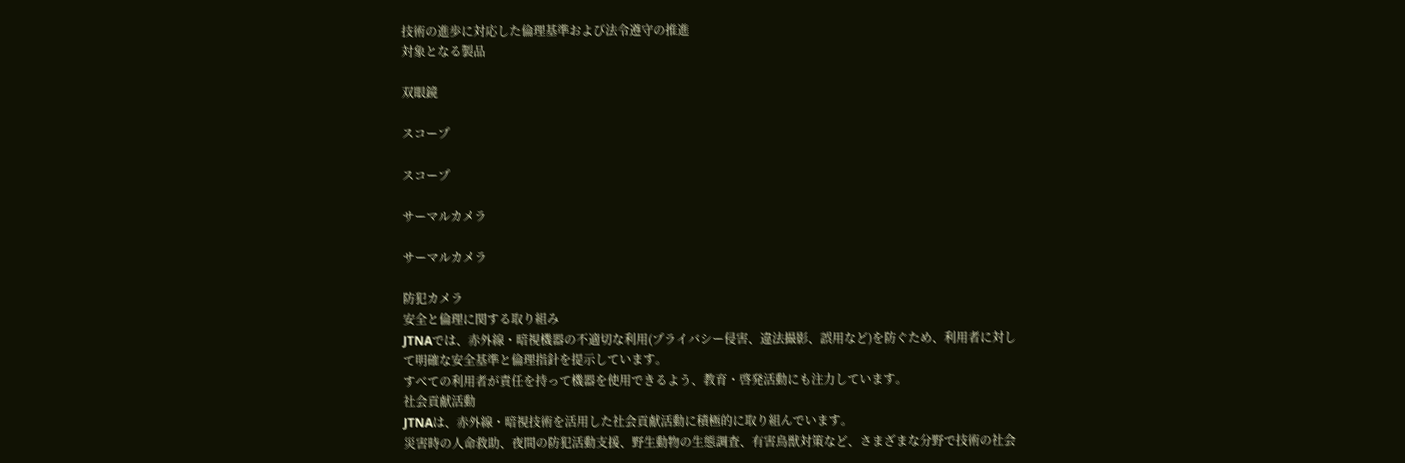技術の進歩に対応した倫理基準および法令遵守の推進
対象となる製品

双眼鏡

スコープ

スコープ

サーマルカメラ

サーマルカメラ

防犯カメラ
安全と倫理に関する取り組み
JTNAでは、赤外線・暗視機器の不適切な利用(プライバシー侵害、違法撮影、誤用など)を防ぐため、利用者に対して明確な安全基準と倫理指針を提示しています。
すべての利用者が責任を持って機器を使用できるよう、教育・啓発活動にも注力しています。
社会貢献活動
JTNAは、赤外線・暗視技術を活用した社会貢献活動に積極的に取り組んでいます。
災害時の人命救助、夜間の防犯活動支援、野生動物の生態調査、有害鳥獣対策など、さまざまな分野で技術の社会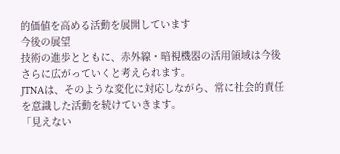的価値を高める活動を展開しています
今後の展望
技術の進歩とともに、赤外線・暗視機器の活用領域は今後さらに広がっていくと考えられます。
JTNAは、そのような変化に対応しながら、常に社会的責任を意識した活動を続けていきます。
「見えない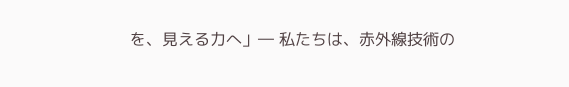を、見える力へ」― 私たちは、赤外線技術の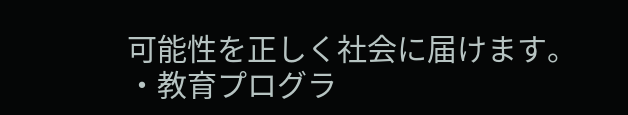可能性を正しく社会に届けます。
・教育プログラ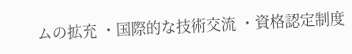ムの拡充 ・国際的な技術交流 ・資格認定制度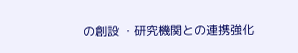の創設 ・研究機関との連携強化